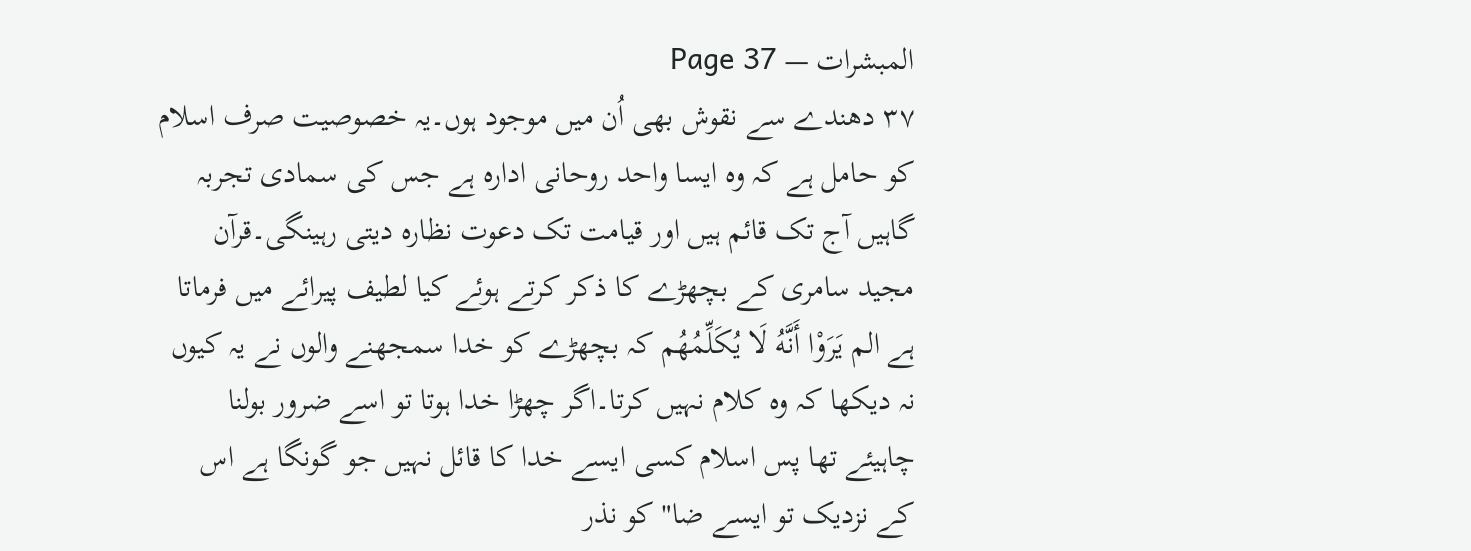المبشرات — Page 37
۳۷ دھندے سے نقوش بھی اُن میں موجود ہوں۔یہ خصوصیت صرف اسلام کو حامل ہے کہ وہ ایسا واحد روحانی ادارہ ہے جس کی سمادی تجربہ گاہیں آج تک قائم ہیں اور قیامت تک دعوت نظارہ دیتی رہینگی۔قرآن مجید سامری کے بچھڑے کا ذکر کرتے ہوئے کیا لطیف پیرائے میں فرماتا ہے الم يَرَوْا أَنَّهُ لَا يُكَلِّمُهُم کہ بچھڑے کو خدا سمجھنے والوں نے یہ کیوں نہ دیکھا کہ وہ کلام نہیں کرتا۔اگر چھڑا خدا ہوتا تو اسے ضرور بولنا چاہیئے تھا پس اسلام کسی ایسے خدا کا قائل نہیں جو گونگا ہے اس کے نزدیک تو ایسے ضا" کو نذر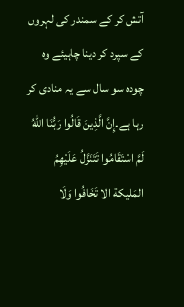آتش کر کے سمندر کی لہروں کے سپرد کر دینا چاہیئے وہ چودہ سو سال سے یہ منادی کر رہا ہے۔إِنَّ الَّذِينَ قَالُوا رَبُّنَا اللهُ لَمَّ اسْتَقَامُوا تَتَنَزَّلُ عَلَيْهِمُ المَليكة الا تَخَافُوا وَلَا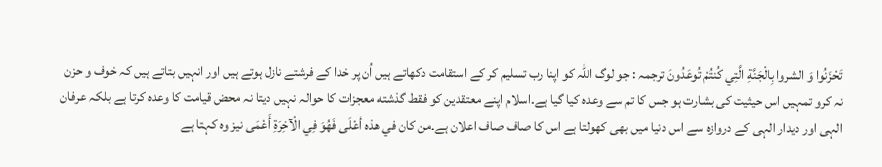تَحْزَنُوا وَ الشروا بِالْجَنَّةِ الَّتِي كُنتُمْ تُوعَدُونَ ترجمہ : جو لوگ اللہ کو اپنا رب تسلیم کر کے استقامت دکھاتے ہیں اُن پر خدا کے فرشتے نازل ہوتے ہیں اور انہیں بتاتے ہیں کہ خوف و حزن نہ کرو تمہیں اس حیثیت کی بشارت ہو جس کا تم سے وعدہ کیا گیا ہے۔اسلام اپنے معتقدین کو فقط گذشته معجزات کا حوالہ نہیں دیتا نہ محض قیامت کا وعدہ کرتا ہے بلکہ عرفان الہی اور دیدار الہی کے دروازہ سے اس دنیا میں بھی کھولتا ہے اس کا صاف صاف اعلان ہے۔من كان في هذه أعْلَى فَهُوَ فِي الْآخِرَةِ أَعْمَى نیز وہ کہتا ہے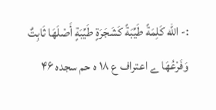:- الله كَلِمَةً طَيِّبَةً كَشَجَرَةٍ طَيِّبَةٍ أَصْلَهَا ثَابِتٌ وَفَرْعُهَا ے اعتراف ع ۱۸ ه حم سجده ۴۶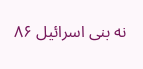نه بنی اسرائیل ۸۶